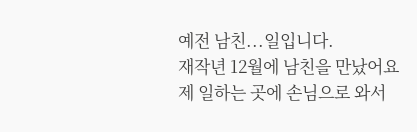예전 남친...일입니다.
재작년 12월에 남친을 만났어요
제 일하는 곳에 손님으로 와서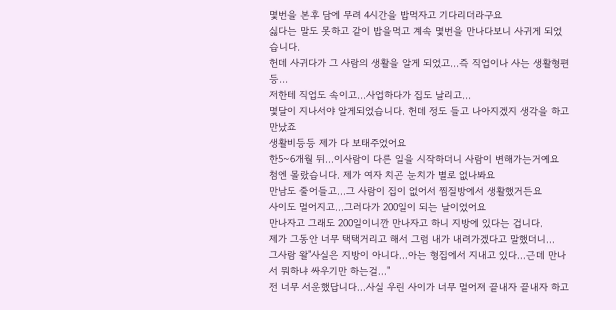몇번을 본후 담에 무려 4시간을 밥먹자고 기다리더라구요
싫다는 말도 못하고 같이 밥을먹고 계속 몇번을 만나다보니 사귀게 되었습니다.
헌데 사귀다가 그 사람의 생활을 알게 되었고...즉 직업이나 사는 생활형편등...
저한테 직업도 속이고...사업하다가 집도 날리고...
몇달이 지나서야 알게되었습니다. 헌데 정도 들고 나아지겠지 생각을 하고 만났죠
생활비등등 제가 다 보태주었어요
한5~6개월 뒤...이사람이 다른 일을 시작하더니 사람이 변해가는거예요
첨엔 몰랐습니다. 제가 여자 치곤 눈치가 별로 없나봐요
만남도 줄어들고...그 사람이 집이 없어서 찜질방에서 생활했거든요
사이도 멀어지고...그러다가 200일이 되는 날이었어요
만나자고 그래도 200일이니깐 만나자고 하니 지방에 있다는 겁니다.
제가 그동안 너무 택택거리고 해서 그럼 내가 내려가겠다고 말했더니...
그사람 왈"사실은 지방이 아니다...아는 형집에서 지내고 있다...근데 만나서 뭐하냐 싸우기만 하는걸..."
전 너무 서운했답니다...사실 우린 사이가 너무 멀어져 끝내자 끝내자 하고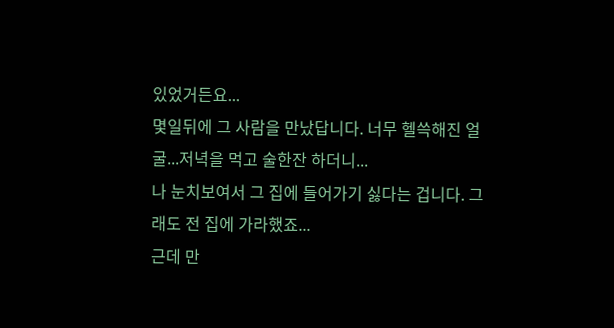있었거든요...
몇일뒤에 그 사람을 만났답니다. 너무 헬쓱해진 얼굴...저녁을 먹고 술한잔 하더니...
나 눈치보여서 그 집에 들어가기 싫다는 겁니다. 그래도 전 집에 가라했죠...
근데 만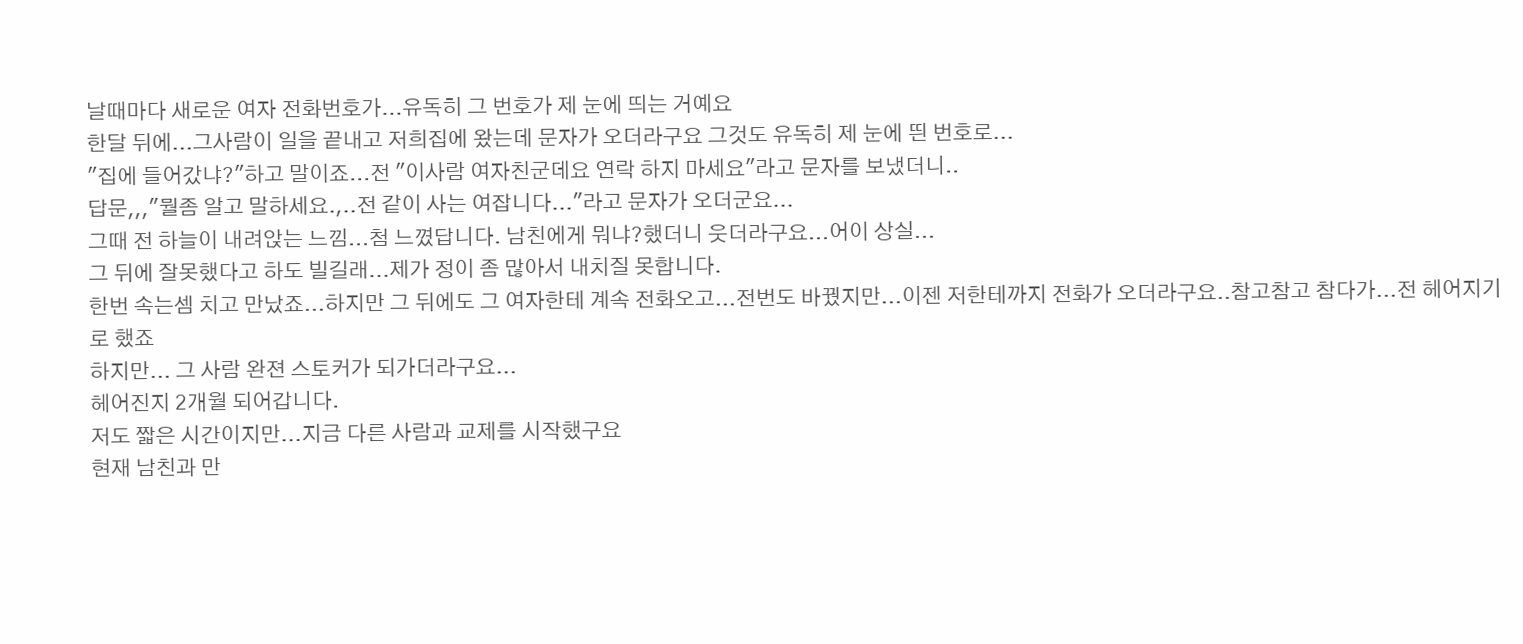날때마다 새로운 여자 전화번호가...유독히 그 번호가 제 눈에 띄는 거예요
한달 뒤에...그사람이 일을 끝내고 저희집에 왔는데 문자가 오더라구요 그것도 유독히 제 눈에 띈 번호로...
"집에 들어갔냐?"하고 말이죠...전 "이사람 여자친군데요 연락 하지 마세요"라고 문자를 보냈더니..
답문,,,"뭘좀 알고 말하세요.,..전 같이 사는 여잡니다..."라고 문자가 오더군요...
그때 전 하늘이 내려앉는 느낌...첨 느꼈답니다. 남친에게 뭐냐?했더니 웃더라구요...어이 상실...
그 뒤에 잘못했다고 하도 빌길래...제가 정이 좀 많아서 내치질 못합니다.
한번 속는셈 치고 만났죠...하지만 그 뒤에도 그 여자한테 계속 전화오고...전번도 바꿨지만...이젠 저한테까지 전화가 오더라구요..참고참고 참다가...전 헤어지기로 했죠
하지만... 그 사람 완젼 스토커가 되가더라구요...
헤어진지 2개월 되어갑니다.
저도 짧은 시간이지만...지금 다른 사람과 교제를 시작했구요
현재 남친과 만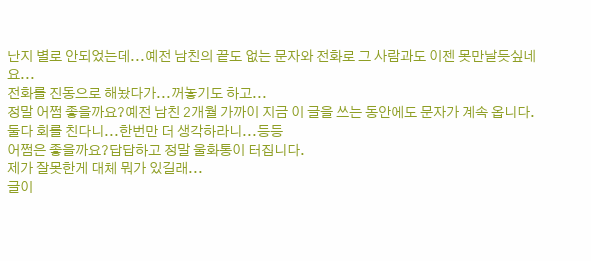난지 별로 안되었는데...예전 남친의 끝도 없는 문자와 전화로 그 사람과도 이젠 못만날듯싶네요...
전화를 진동으로 해놨다가...꺼놓기도 하고...
정말 어쩜 좋을까요?예전 남친 2개월 가까이 지금 이 글을 쓰는 동안에도 문자가 계속 옵니다.
둘다 회를 친다니...한번만 더 생각하라니...등등
어쩜은 좋을까요?답답하고 정말 울화통이 터집니다.
제가 잘못한게 대체 뭐가 있길래...
글이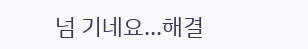넘 기네요...해결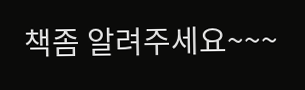책좀 알려주세요~~~